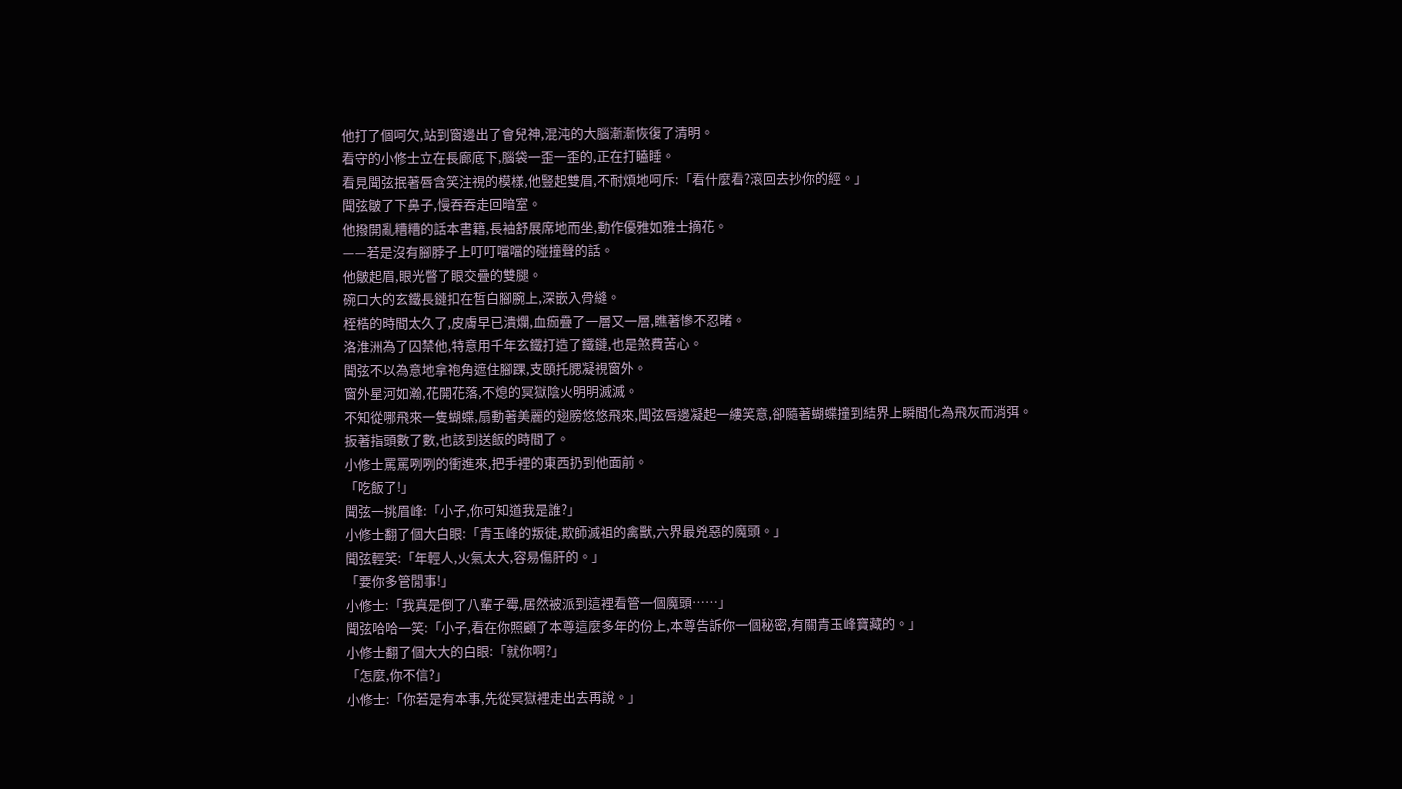他打了個呵欠,站到窗邊出了會兒神,混沌的大腦漸漸恢復了清明。
看守的小修士立在長廊底下,腦袋一歪一歪的,正在打瞌睡。
看見聞弦抿著唇含笑注視的模樣,他豎起雙眉,不耐煩地呵斥:「看什麼看?滾回去抄你的經。」
聞弦皺了下鼻子,慢吞吞走回暗室。
他撥開亂糟糟的話本書籍,長袖舒展席地而坐,動作優雅如雅士摘花。
——若是沒有腳脖子上叮叮噹噹的碰撞聲的話。
他皺起眉,眼光瞥了眼交疊的雙腿。
碗口大的玄鐵長鏈扣在皙白腳腕上,深嵌入骨縫。
桎梏的時間太久了,皮膚早已潰爛,血痂疊了一層又一層,瞧著慘不忍睹。
洛淮洲為了囚禁他,特意用千年玄鐵打造了鐵鏈,也是煞費苦心。
聞弦不以為意地拿袍角遮住腳踝,支頤托腮凝視窗外。
窗外星河如瀚,花開花落,不熄的冥獄陰火明明滅滅。
不知從哪飛來一隻蝴蝶,扇動著美麗的翅膀悠悠飛來,聞弦唇邊凝起一縷笑意,卻隨著蝴蝶撞到結界上瞬間化為飛灰而消弭。
扳著指頭數了數,也該到送飯的時間了。
小修士罵罵咧咧的衝進來,把手裡的東西扔到他面前。
「吃飯了!」
聞弦一挑眉峰:「小子,你可知道我是誰?」
小修士翻了個大白眼:「青玉峰的叛徒,欺師滅祖的禽獸,六界最兇惡的魔頭。」
聞弦輕笑:「年輕人,火氣太大,容易傷肝的。」
「要你多管閒事!」
小修士:「我真是倒了八輩子霉,居然被派到這裡看管一個魔頭……」
聞弦哈哈一笑:「小子,看在你照顧了本尊這麼多年的份上,本尊告訴你一個秘密,有關青玉峰寶藏的。」
小修士翻了個大大的白眼:「就你啊?」
「怎麼,你不信?」
小修士:「你若是有本事,先從冥獄裡走出去再說。」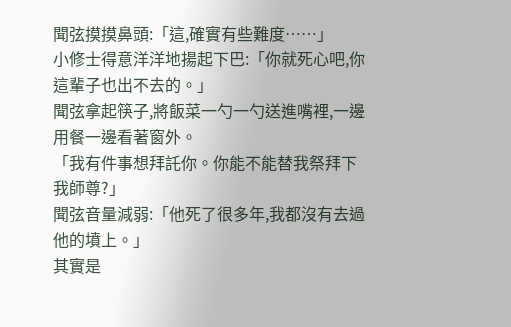聞弦摸摸鼻頭:「這,確實有些難度……」
小修士得意洋洋地揚起下巴:「你就死心吧,你這輩子也出不去的。」
聞弦拿起筷子,將飯菜一勺一勺送進嘴裡,一邊用餐一邊看著窗外。
「我有件事想拜託你。你能不能替我祭拜下我師尊?」
聞弦音量減弱:「他死了很多年,我都沒有去過他的墳上。」
其實是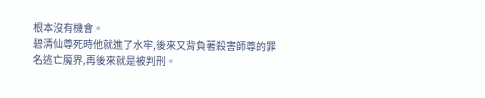根本沒有機會。
碧清仙尊死時他就進了水牢,後來又背負著殺害師尊的罪名逃亡魔界,再後來就是被判刑。